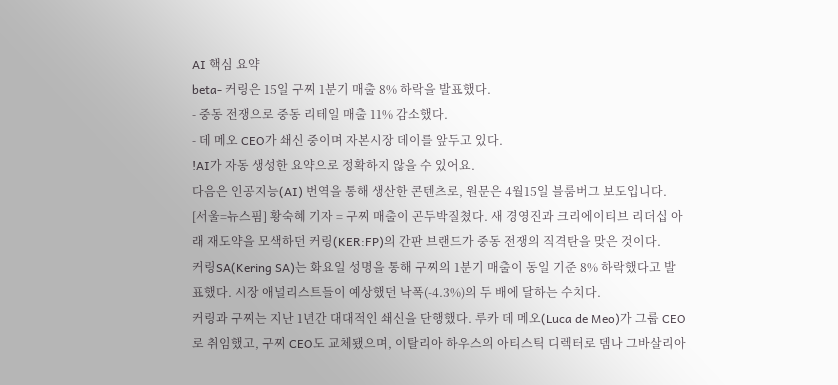AI 핵심 요약
beta- 커링은 15일 구찌 1분기 매출 8% 하락을 발표했다.
- 중동 전쟁으로 중동 리테일 매출 11% 감소했다.
- 데 메오 CEO가 쇄신 중이며 자본시장 데이를 앞두고 있다.
!AI가 자동 생성한 요약으로 정확하지 않을 수 있어요.
다음은 인공지능(AI) 번역을 통해 생산한 콘텐츠로, 원문은 4월15일 블룸버그 보도입니다.
[서울=뉴스핌] 황숙혜 기자 = 구찌 매출이 곤두박질쳤다. 새 경영진과 크리에이티브 리더십 아래 재도약을 모색하던 커링(KER:FP)의 간판 브랜드가 중동 전쟁의 직격탄을 맞은 것이다.
커링SA(Kering SA)는 화요일 성명을 통해 구찌의 1분기 매출이 동일 기준 8% 하락했다고 발표했다. 시장 애널리스트들이 예상했던 낙폭(-4.3%)의 두 배에 달하는 수치다.
커링과 구찌는 지난 1년간 대대적인 쇄신을 단행했다. 루카 데 메오(Luca de Meo)가 그룹 CEO로 취임했고, 구찌 CEO도 교체됐으며, 이탈리아 하우스의 아티스틱 디렉터로 뎀나 그바살리아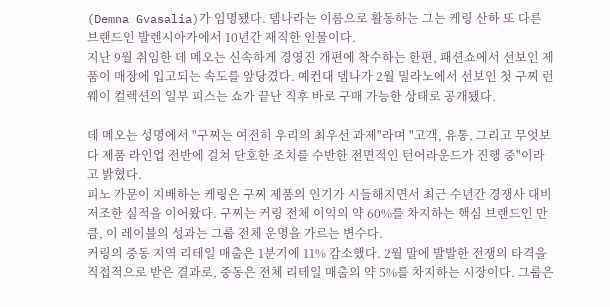(Demna Gvasalia)가 임명됐다. 뎀나라는 이름으로 활동하는 그는 케링 산하 또 다른 브랜드인 발렌시아가에서 10년간 재직한 인물이다.
지난 9월 취임한 데 메오는 신속하게 경영진 개편에 착수하는 한편, 패션쇼에서 선보인 제품이 매장에 입고되는 속도를 앞당겼다. 예컨대 뎀나가 2월 밀라노에서 선보인 첫 구찌 런웨이 컬렉션의 일부 피스는 쇼가 끝난 직후 바로 구매 가능한 상태로 공개됐다.

데 메오는 성명에서 "구찌는 여전히 우리의 최우선 과제"라며 "고객, 유통, 그리고 무엇보다 제품 라인업 전반에 걸쳐 단호한 조치를 수반한 전면적인 턴어라운드가 진행 중"이라고 밝혔다.
피노 가문이 지배하는 케링은 구찌 제품의 인기가 시들해지면서 최근 수년간 경쟁사 대비 저조한 실적을 이어왔다. 구찌는 커링 전체 이익의 약 60%를 차지하는 핵심 브랜드인 만큼, 이 레이블의 성과는 그룹 전체 운명을 가르는 변수다.
커링의 중동 지역 리테일 매출은 1분기에 11% 감소했다. 2월 말에 발발한 전쟁의 타격을 직접적으로 받은 결과로, 중동은 전체 리테일 매출의 약 5%를 차지하는 시장이다. 그룹은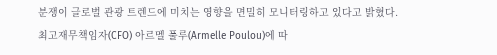분쟁이 글로벌 관광 트렌드에 미치는 영향을 면밀히 모니터링하고 있다고 밝혔다. 최고재무책임자(CFO) 아르멜 풀루(Armelle Poulou)에 따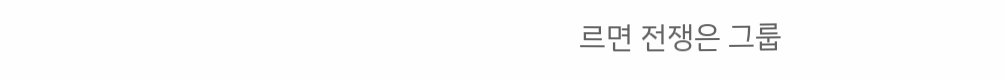르면 전쟁은 그룹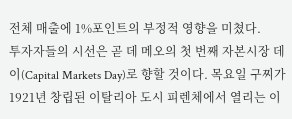전체 매출에 1%포인트의 부정적 영향을 미쳤다.
투자자들의 시선은 곧 데 메오의 첫 번째 자본시장 데이(Capital Markets Day)로 향할 것이다. 목요일 구찌가 1921년 창립된 이탈리아 도시 피렌체에서 열리는 이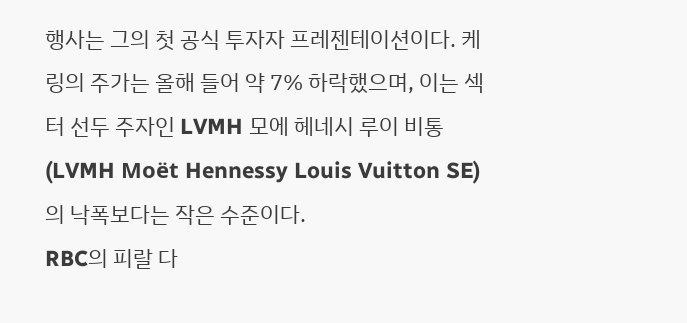행사는 그의 첫 공식 투자자 프레젠테이션이다. 케링의 주가는 올해 들어 약 7% 하락했으며, 이는 섹터 선두 주자인 LVMH 모에 헤네시 루이 비통(LVMH Moët Hennessy Louis Vuitton SE)의 낙폭보다는 작은 수준이다.
RBC의 피랄 다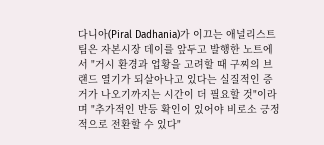다니아(Piral Dadhania)가 이끄는 애널리스트팀은 자본시장 데이를 앞두고 발행한 노트에서 "거시 환경과 업황을 고려할 때 구찌의 브랜드 열기가 되살아나고 있다는 실질적인 증거가 나오기까지는 시간이 더 필요할 것"이라며 "추가적인 반등 확인이 있어야 비로소 긍정적으로 전환할 수 있다"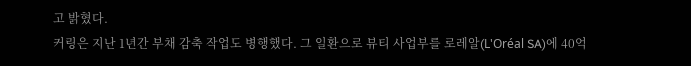고 밝혔다.
커링은 지난 1년간 부채 감축 작업도 병행했다. 그 일환으로 뷰티 사업부를 로레알(L'Oréal SA)에 40억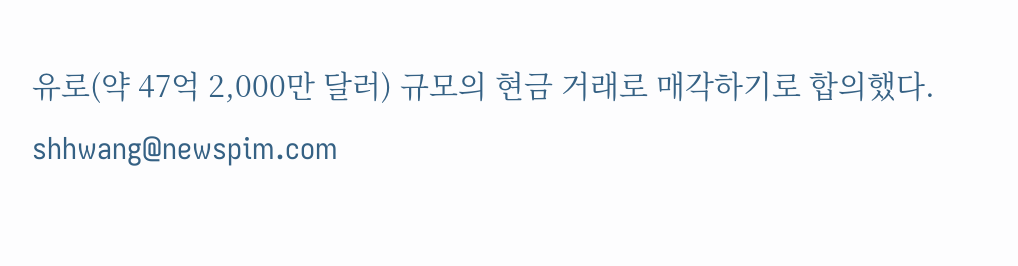유로(약 47억 2,000만 달러) 규모의 현금 거래로 매각하기로 합의했다.
shhwang@newspim.com